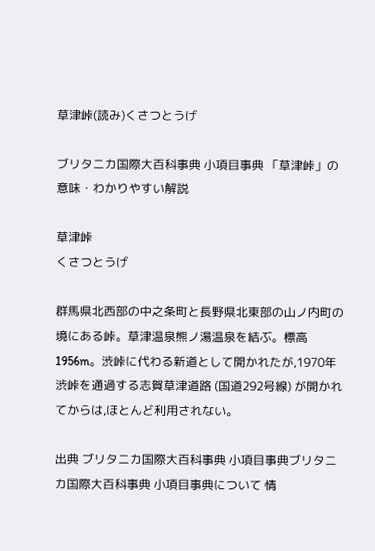草津峠(読み)くさつとうげ

ブリタニカ国際大百科事典 小項目事典 「草津峠」の意味・わかりやすい解説

草津峠
くさつとうげ

群馬県北西部の中之条町と長野県北東部の山ノ内町の境にある峠。草津温泉熊ノ湯温泉を結ぶ。標高 1956m。渋峠に代わる新道として開かれたが,1970年渋峠を通過する志賀草津道路 (国道292号線) が開かれてからは,ほとんど利用されない。

出典 ブリタニカ国際大百科事典 小項目事典ブリタニカ国際大百科事典 小項目事典について 情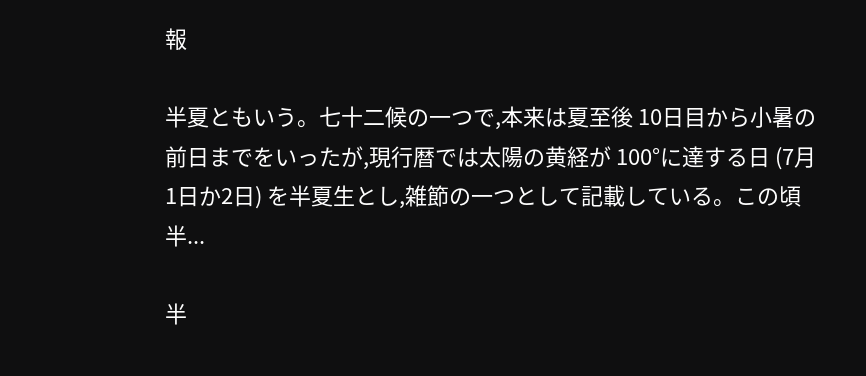報

半夏ともいう。七十二候の一つで,本来は夏至後 10日目から小暑の前日までをいったが,現行暦では太陽の黄経が 100°に達する日 (7月1日か2日) を半夏生とし,雑節の一つとして記載している。この頃半...

半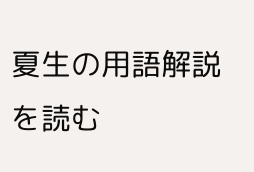夏生の用語解説を読む